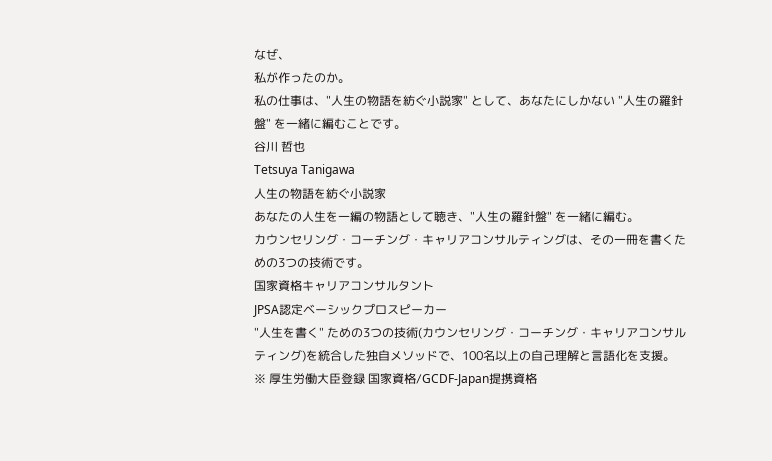なぜ、
私が作ったのか。
私の仕事は、"人生の物語を紡ぐ小説家" として、あなたにしかない "人生の羅針盤" を一緒に編むことです。
谷川 哲也
Tetsuya Tanigawa
人生の物語を紡ぐ小説家
あなたの人生を一編の物語として聴き、"人生の羅針盤" を一緒に編む。
カウンセリング・コーチング・キャリアコンサルティングは、その一冊を書くための3つの技術です。
国家資格キャリアコンサルタント
JPSA認定ベーシックプロスピーカー
"人生を書く" ための3つの技術(カウンセリング・コーチング・キャリアコンサルティング)を統合した独自メソッドで、100名以上の自己理解と言語化を支援。
※ 厚生労働大臣登録 国家資格/GCDF-Japan提携資格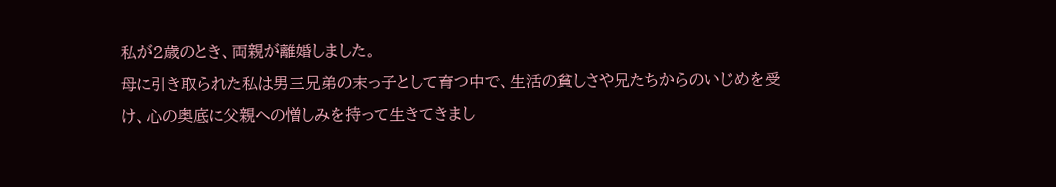私が2歳のとき、両親が離婚しました。
母に引き取られた私は男三兄弟の末っ子として育つ中で、生活の貧しさや兄たちからのいじめを受け、心の奥底に父親への憎しみを持って生きてきまし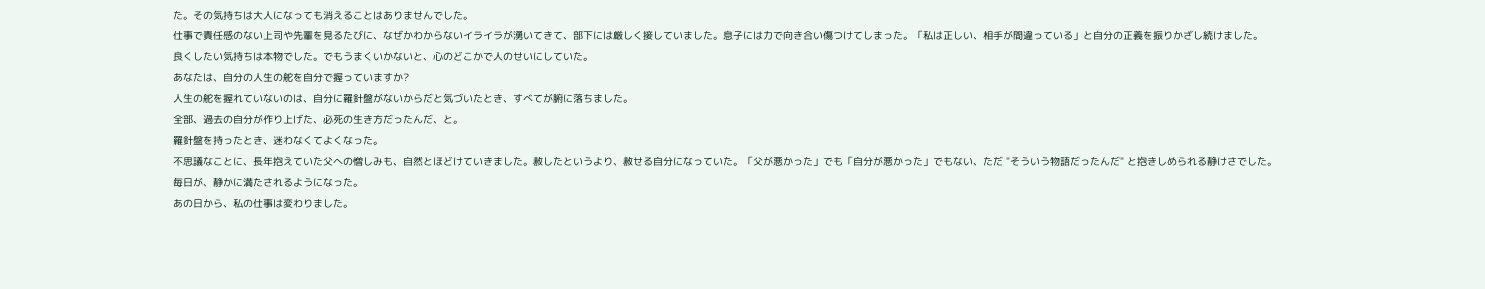た。その気持ちは大人になっても消えることはありませんでした。
仕事で責任感のない上司や先輩を見るたびに、なぜかわからないイライラが湧いてきて、部下には厳しく接していました。息子には力で向き合い傷つけてしまった。「私は正しい、相手が間違っている」と自分の正義を振りかざし続けました。
良くしたい気持ちは本物でした。でもうまくいかないと、心のどこかで人のせいにしていた。
あなたは、自分の人生の舵を自分で握っていますか?
人生の舵を握れていないのは、自分に羅針盤がないからだと気づいたとき、すべてが腑に落ちました。
全部、過去の自分が作り上げた、必死の生き方だったんだ、と。
羅針盤を持ったとき、迷わなくてよくなった。
不思議なことに、長年抱えていた父への憎しみも、自然とほどけていきました。赦したというより、赦せる自分になっていた。「父が悪かった」でも「自分が悪かった」でもない、ただ "そういう物語だったんだ" と抱きしめられる静けさでした。
毎日が、静かに満たされるようになった。
あの日から、私の仕事は変わりました。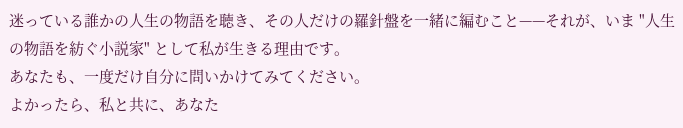迷っている誰かの人生の物語を聴き、その人だけの羅針盤を一緒に編むこと——それが、いま "人生の物語を紡ぐ小説家" として私が生きる理由です。
あなたも、一度だけ自分に問いかけてみてください。
よかったら、私と共に、あなた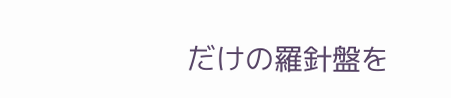だけの羅針盤を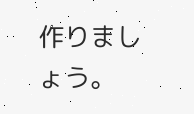作りましょう。